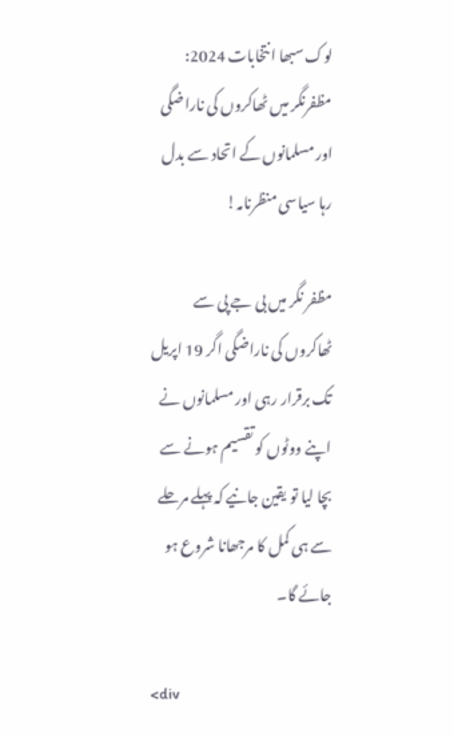لوک سبھا انتخابات 2024: مظفرنگر میں ٹھاکروں کی ناراضگی اور مسلمانوں کے اتحاد سے بدل رہا سیاسی منظرنامہ!

مظفر نگر میں بی جے پی سے ٹھاکروں کی ناراضگی اگر 19 اپریل تک برقرار رہی اور مسلمانوں نے اپنے ووٹوں کو تقسیم ہونے سے بچا لیا تو یقین جانیے کہ پہلے مرحلے سے ہی کمل کا مرجھانا شروع ہو جائے گا۔

<div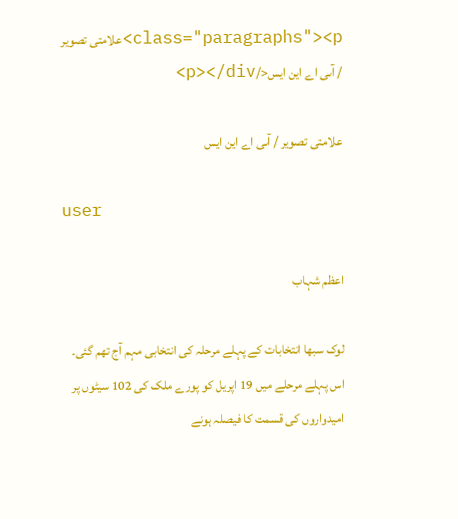class="paragraphs"><p>علامتی تصویر / آںی اے این ایس</p></div>

علامتی تصویر / آںی اے این ایس

user

اعظم شہاب

لوک سبھا انتخابات کے پہلے مرحلہ کی انتخابی مہم آج تھم گئی۔ اس پہلے مرحلے میں 19 اپریل کو پورے ملک کی 102 سیٹوں پر امیدواروں کی قسمت کا فیصلہ ہونے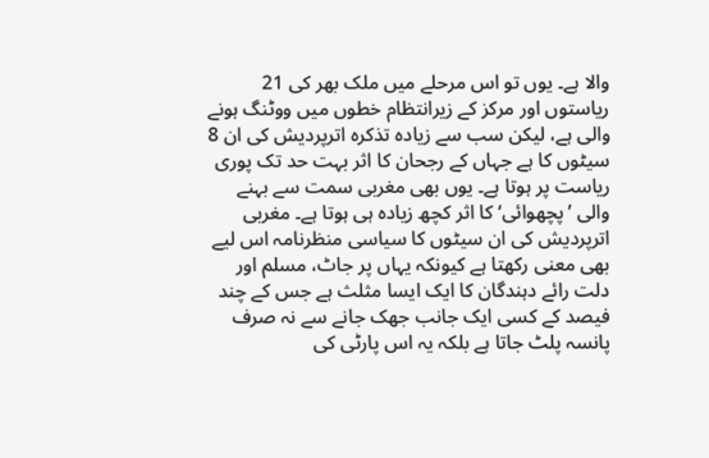والا ہے۔ یوں تو اس مرحلے میں ملک بھر کی 21 ریاستوں اور مرکز کے زیرانتظام خطوں میں ووٹنگ ہونے والی ہے، لیکن سب سے زیادہ تذکرہ اترپردیش کی ان 8 سیٹوں کا ہے جہاں کے رجحان کا اثر بہت حد تک پوری ریاست پر ہوتا ہے۔ یوں بھی مغربی سمت سے بہنے والی ’پچھوائی‘ کا اثر کچھ زیادہ ہی ہوتا ہے۔ مغربی اترپردیش کی ان سیٹوں کا سیاسی منظرنامہ اس لیے بھی معنی رکھتا ہے کیونکہ یہاں پر جاٹ، مسلم اور دلت رائے دہندگان کا ایک ایسا مثلث ہے جس کے چند فیصد کے کسی ایک جانب جھک جانے سے نہ صرف پانسہ پلٹ جاتا ہے بلکہ یہ اس پارٹی کی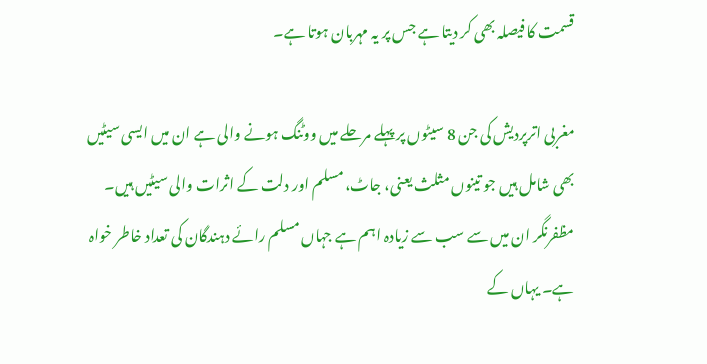قسمت کا فیصلہ بھی کر دیتا ہے جس پر یہ مہربان ہوتا ہے۔

مغربی اترپردیش کی جن 8 سیٹوں پر پہلے مرحلے میں ووٹنگ ہونے والی ہے ان میں ایسی سیٹیں بھی شامل ہیں جو تینوں مثلث یعنی، جاٹ، مسلم اور دلت کے اثرات والی سیٹیں ہیں۔ مظفرنگر ان میں سے سب سے زیادہ اہم ہے جہاں مسلم رائے دہندگان کی تعداد خاطر خواہ ہے۔ یہاں کے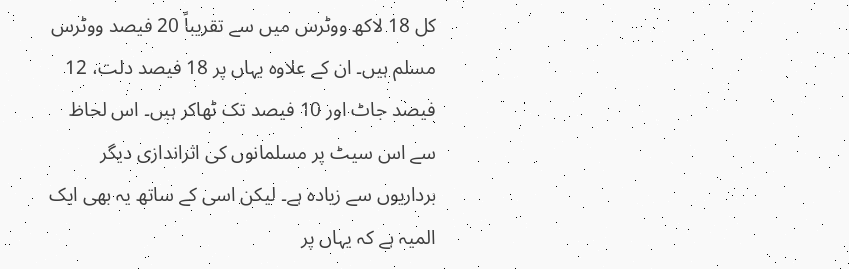کل 18 لاکھ ووٹرس میں سے تقریباً 20 فیصد ووٹرس مسلم ہیں۔ ان کے علاوہ یہاں پر 18 فیصد دلت، 12 فیصد جاٹ اور 10 فیصد تک ٹھاکر ہیں۔ اس لحاظ سے اس سیٹ پر مسلمانوں کی اثراندازی دیگر برداریوں سے زیادہ ہے۔ لیکن اسی کے ساتھ یہ بھی ایک المیہ ہے کہ یہاں پر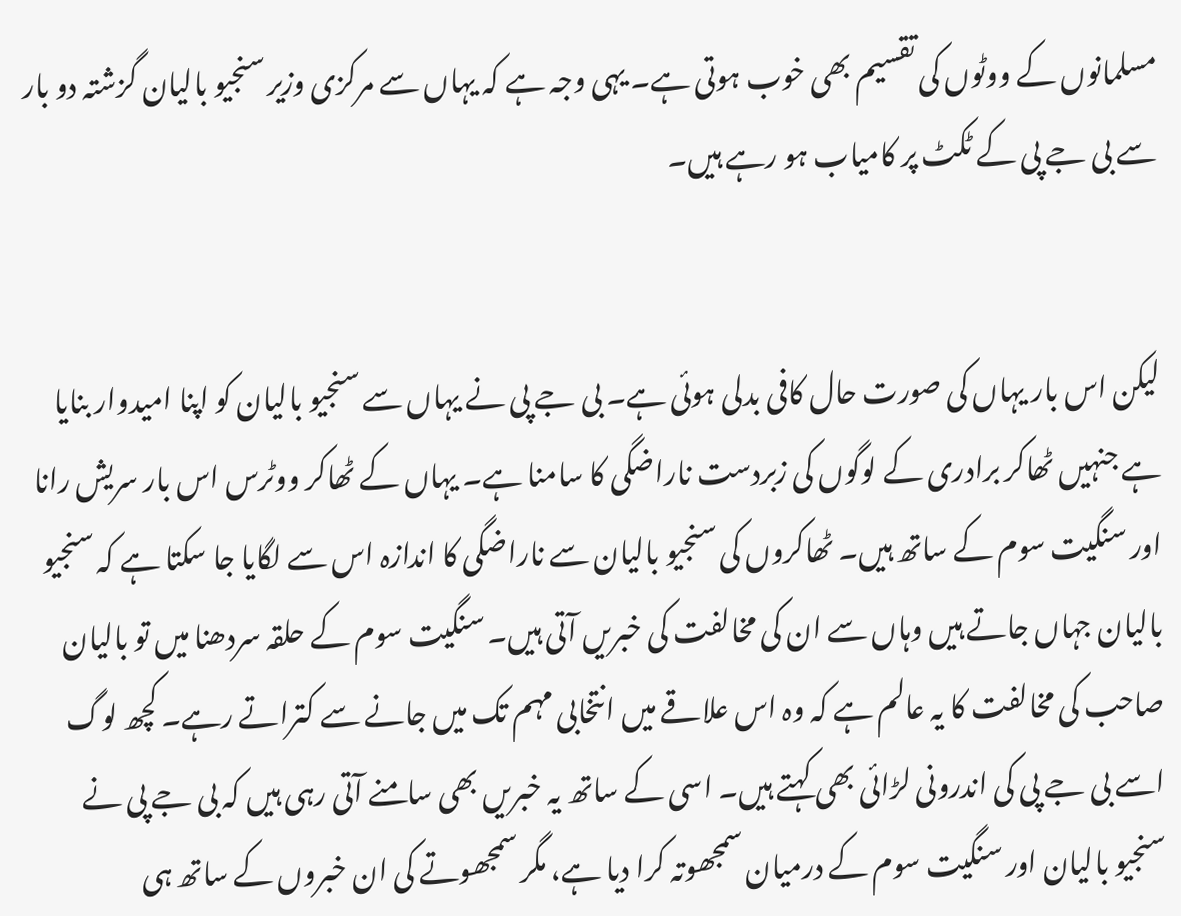مسلمانوں کے ووٹوں کی تقسیم بھی خوب ہوتی ہے۔ یہی وجہ ہے کہ یہاں سے مرکزی وزیر سنجیو بالیان گزشتہ دو بار سے بی جے پی کے ٹکٹ پر کامیاب ہو رہے ہیں۔


لیکن اس بار یہاں کی صورت حال کافی بدلی ہوئی ہے۔ بی جے پی نے یہاں سے سنجیو بالیان کو اپنا امیدوار بنایا ہے جنہیں ٹھاکر برادری کے لوگوں کی زبردست ناراضگی کا سامنا ہے۔ یہاں کے ٹھاکر ووٹرس اس بار سریش رانا اور سنگیت سوم کے ساتھ ہیں۔ ٹھاکروں کی سنجیو بالیان سے ناراضگی کا اندازہ اس سے لگایا جا سکتا ہے کہ سنجیو بالیان جہاں جاتے ہیں وہاں سے ان کی مخالفت کی خبریں آتی ہیں۔ سنگیت سوم کے حلقہ سردھنا میں تو بالیان صاحب کی مخالفت کا یہ عالم ہے کہ وہ اس علاقے میں انتخابی مہم تک میں جانے سے کتراتے رہے۔ کچھ لوگ اسے بی جے پی کی اندرونی لڑائی بھی کہتے ہیں۔ اسی کے ساتھ یہ خبریں بھی سامنے آتی رہی ہیں کہ بی جے پی نے سنجیو بالیان اور سنگیت سوم کے درمیان سمجھوتہ کرا دیا ہے، مگر سمجھوتے کی ان خبروں کے ساتھ ہی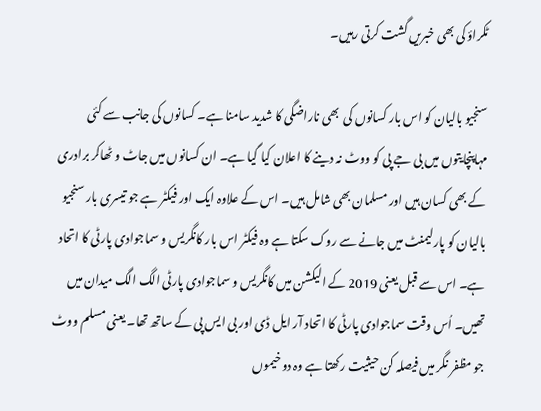ٹکراؤ کی بھی خبریں گشت کرتی رہیں۔

سنجیو بالیان کو اس بار کسانوں کی  بھی ناراضگی کا شدید سامنا ہے۔ کسانوں کی جانب سے کئی مہاپنچایتوں میں بی جے پی کو ووٹ نہ دینے کا اعلان کیا گیا ہے۔ ان کسانوں میں جاٹ و ٹھاکر برادری کے بھی کسان ہیں اور مسلمان بھی شامل ہیں۔ اس کے علاوہ ایک اور فیکٹر ہے جو تیسری بار سنجیو بالیان کو پارلیمنٹ میں جانے سے روک سکتا ہے وہ فیکٹر اس بار کانگریس و سماجوادی پارٹی کا اتحاد ہے۔ اس سے قبل یعنی 2019 کے الیکشن میں کانگریس و سماجوادی پارٹی الگ الگ میدان میں تھیں۔ اُس وقت سماجوادی پارٹی کا اتحاد آر ایل ڈی اور بی ایس پی کے ساتھ تھا۔ یعنی مسلم ووٹ جو مظفر نگر میں فیصلہ کن حیثیت رکھتا ہے وہ دو خیموں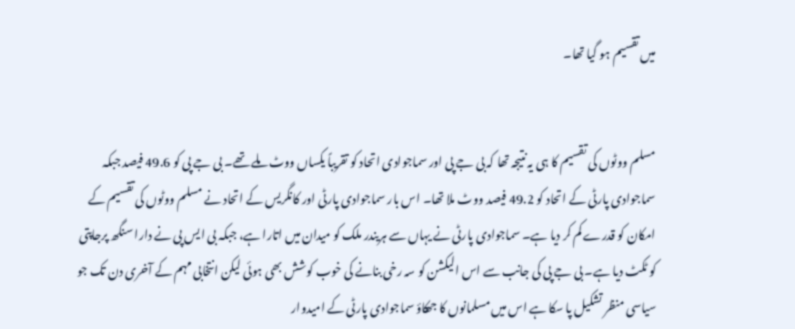میں تقسیم ہو گیا تھا۔


مسلم ووٹوں کی تقسیم کا ہی یہ نتیجہ تھا کہ بی جے پی اور سماجوادی اتحاد کو تقریباً یکساں ووٹ ملے تھے۔ بی جے پی کو 49.6 فیصد جبکہ سماجوادی پارٹی کے اتحاد کو 49.2 فیصد ووٹ ملا تھا۔ اس بار سماجوادی پارٹی اور کانگریس کے اتحاد نے مسلم ووٹوں کی تقسیم کے امکان کو قدرے کم کر دیا ہے۔ سماجوادی پارٹی نے یہاں سے ہریندر ملک کو میدان میں اتارا ہے، جبکہ بی ایس پی نے دارا سنگھ پرجاپتی کو ٹکٹ دیا ہے۔ بی جے پی کی جانب سے اس الیکشن کو سہ رخی بنانے کی خوب کوشش بھی ہوئی لیکن انتخابی مہم کے آخری دن تک جو سیاسی منظر تشکیل پا سکا ہے اس میں مسلمانوں کا جھکاؤ سماجوادی پارٹی کے امیدوار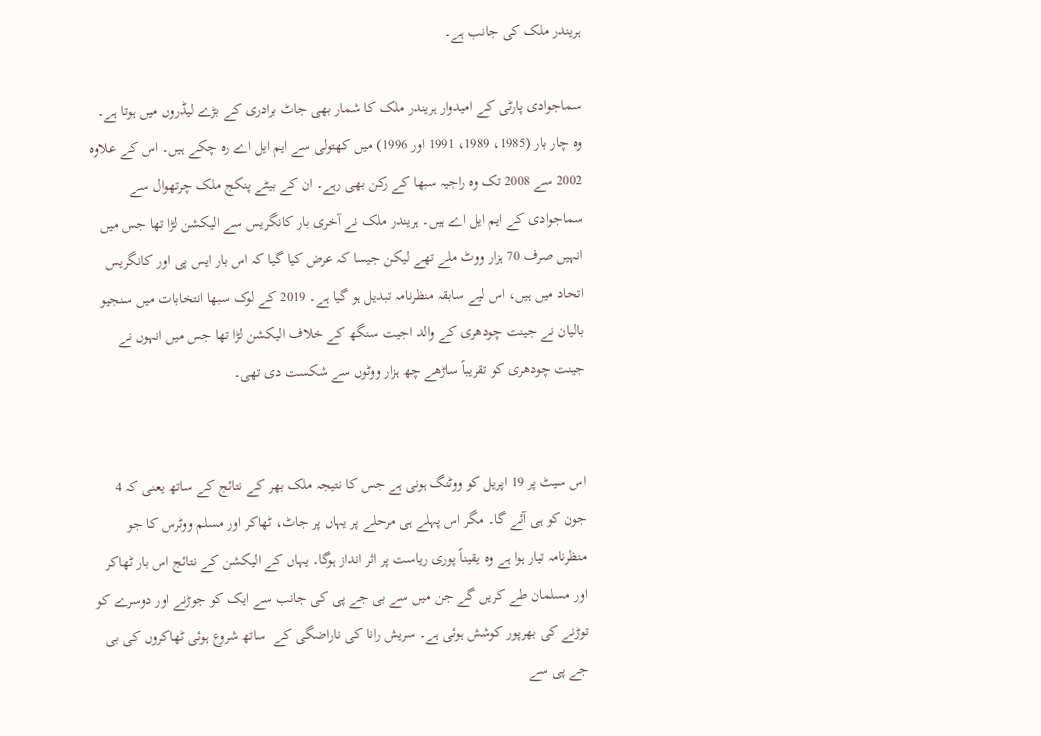ہریندر ملک کی جانب ہے۔

سماجوادی پارٹی کے امیدوار ہریندر ملک کا شمار بھی جاٹ برادری کے بڑے لیڈروں میں ہوتا ہے۔ وہ چار بار (1985، 1989، 1991 اور 1996) میں کھتولی سے ایم ایل اے رہ چکے ہیں۔ اس کے علاوہ 2002 سے 2008 تک وہ راجیہ سبھا کے رکن بھی رہے۔ ان کے بیٹے پنکج ملک چرتھوال سے سماجوادی کے ایم ایل اے ہیں۔ ہریندر ملک نے آخری بار کانگریس سے الیکشن لڑا تھا جس میں انہیں صرف 70 ہزار ووٹ ملے تھے لیکن جیسا کہ عرض کیا گیا کہ اس بار ایس پی اور کانگریس اتحاد میں ہیں، اس لیے سابقہ منظرنامہ تبدیل ہو گیا ہے۔ 2019 کے لوک سبھا انتخابات میں سنجیو بالیان نے جینت چودھری کے والد اجیت سنگھ کے خلاف الیکشن لڑا تھا جس میں انہوں نے جینت چودھری کو تقریباً ساڑھے چھ ہزار ووٹوں سے شکست دی تھی۔


اس سیٹ پر 19 اپریل کو ووٹنگ ہونی ہے جس کا نتیجہ ملک بھر کے نتائج کے ساتھ یعنی کہ 4 جون کو ہی آئے گا۔ مگر اس پہلے ہی مرحلے پر یہاں پر جاٹ، ٹھاکر اور مسلم ووٹرس کا جو منظرنامہ تیار ہوا ہے وہ یقیناً پوری ریاست پر اثر انداز ہوگا۔ یہاں کے الیکشن کے نتائج اس بار ٹھاکر اور مسلمان طے کریں گے جن میں سے بی جے پی کی جانب سے ایک کو جوڑنے اور دوسرے کو توڑنے کی بھرپور کوشش ہوئی ہے۔ سریش رانا کی ناراضگی کے  ساتھ شروع ہوئی ٹھاکروں کی بی جے پی سے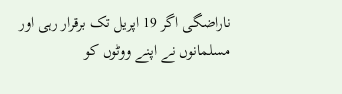ناراضگی اگر 19 اپریل تک برقرار رہی اور مسلمانوں نے اپنے ووٹوں کو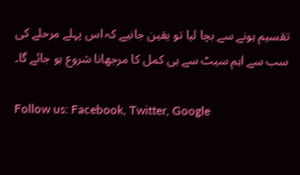تقسیم ہونے سے بچا لیا تو یقین جانیے کہ اس پہلے مرحلے کی سب سے اہم سیٹ سے ہی کمل کا مرجھانا شروع ہو جائے گا۔

Follow us: Facebook, Twitter, Google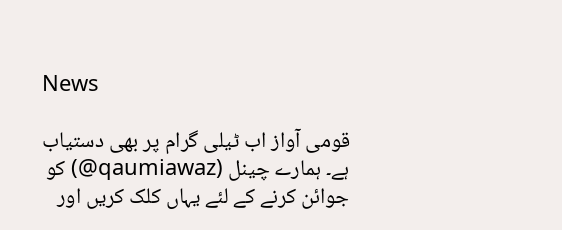News

قومی آواز اب ٹیلی گرام پر بھی دستیاب ہے۔ ہمارے چینل (qaumiawaz@) کو جوائن کرنے کے لئے یہاں کلک کریں اور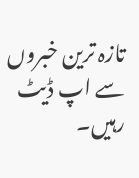تازہ ترین خبروں سے اپ ڈیٹ رہیں۔